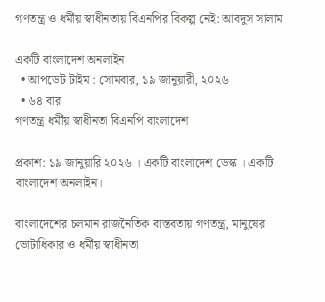গণতন্ত্র ও ধর্মীয় স্বাধীনতায় বিএনপির বিকল্প নেই: আবদুস সালাম

একটি বাংলাদেশ অনলাইন
  • আপডেট টাইম : সোমবার, ১৯ জানুয়ারী, ২০২৬
  • ৬৪ বার
গণতন্ত্র ধর্মীয় স্বাধীনতা বিএনপি বাংলাদেশ

প্রকাশ: ১৯ জানুয়ারি ২০২৬ । একটি বাংলাদেশ ডেস্ক । একটি বাংলাদেশ অনলাইন।

বাংলাদেশের চলমান রাজনৈতিক বাস্তবতায় গণতন্ত্র, মানুষের ভোটাধিকার ও ধর্মীয় স্বাধীনতা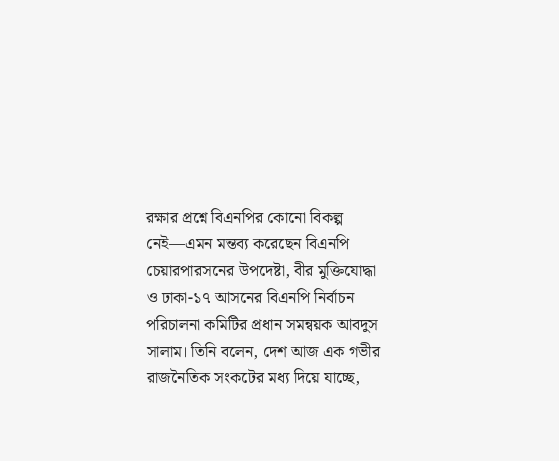রক্ষার প্রশ্নে বিএনপির কোনো বিকল্প নেই—এমন মন্তব্য করেছেন বিএনপি চেয়ারপারসনের উপদেষ্টা, বীর মুক্তিযোদ্ধা ও ঢাকা-১৭ আসনের বিএনপি নির্বাচন পরিচালনা কমিটির প্রধান সমন্বয়ক আবদুস সালাম। তিনি বলেন, দেশ আজ এক গভীর রাজনৈতিক সংকটের মধ্য দিয়ে যাচ্ছে,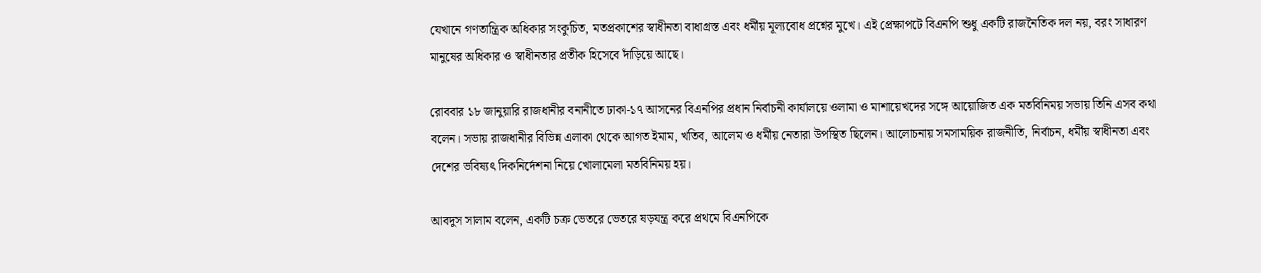যেখানে গণতান্ত্রিক অধিকার সংকুচিত, মতপ্রকাশের স্বাধীনতা বাধাগ্রস্ত এবং ধর্মীয় মূল্যবোধ প্রশ্নের মুখে। এই প্রেক্ষাপটে বিএনপি শুধু একটি রাজনৈতিক দল নয়, বরং সাধারণ মানুষের অধিকার ও স্বাধীনতার প্রতীক হিসেবে দাঁড়িয়ে আছে।

রোববার ১৮ জানুয়ারি রাজধানীর বনানীতে ঢাকা-১৭ আসনের বিএনপির প্রধান নির্বাচনী কার্যালয়ে ওলামা ও মাশায়েখদের সঙ্গে আয়োজিত এক মতবিনিময় সভায় তিনি এসব কথা বলেন। সভায় রাজধানীর বিভিন্ন এলাকা থেকে আগত ইমাম, খতিব, আলেম ও ধর্মীয় নেতারা উপস্থিত ছিলেন। আলোচনায় সমসাময়িক রাজনীতি, নির্বাচন, ধর্মীয় স্বাধীনতা এবং দেশের ভবিষ্যৎ দিকনির্দেশনা নিয়ে খোলামেলা মতবিনিময় হয়।

আবদুস সালাম বলেন, একটি চক্র ভেতরে ভেতরে ষড়যন্ত্র করে প্রথমে বিএনপিকে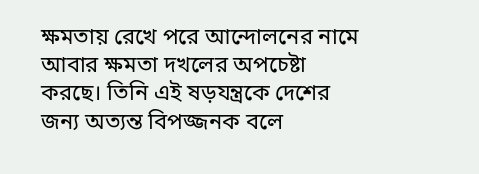ক্ষমতায় রেখে পরে আন্দোলনের নামে আবার ক্ষমতা দখলের অপচেষ্টা করছে। তিনি এই ষড়যন্ত্রকে দেশের জন্য অত্যন্ত বিপজ্জনক বলে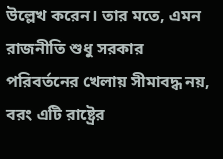উল্লেখ করেন। তার মতে, এমন রাজনীতি শুধু সরকার পরিবর্তনের খেলায় সীমাবদ্ধ নয়, বরং এটি রাষ্ট্রের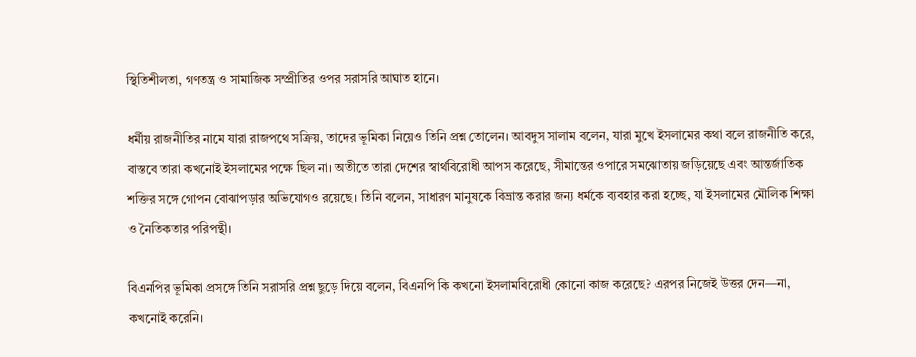স্থিতিশীলতা, গণতন্ত্র ও সামাজিক সম্প্রীতির ওপর সরাসরি আঘাত হানে।

ধর্মীয় রাজনীতির নামে যারা রাজপথে সক্রিয়, তাদের ভূমিকা নিয়েও তিনি প্রশ্ন তোলেন। আবদুস সালাম বলেন, যারা মুখে ইসলামের কথা বলে রাজনীতি করে, বাস্তবে তারা কখনোই ইসলামের পক্ষে ছিল না। অতীতে তারা দেশের স্বার্থবিরোধী আপস করেছে, সীমান্তের ওপারে সমঝোতায় জড়িয়েছে এবং আন্তর্জাতিক শক্তির সঙ্গে গোপন বোঝাপড়ার অভিযোগও রয়েছে। তিনি বলেন, সাধারণ মানুষকে বিভ্রান্ত করার জন্য ধর্মকে ব্যবহার করা হচ্ছে, যা ইসলামের মৌলিক শিক্ষা ও নৈতিকতার পরিপন্থী।

বিএনপির ভূমিকা প্রসঙ্গে তিনি সরাসরি প্রশ্ন ছুড়ে দিয়ে বলেন, বিএনপি কি কখনো ইসলামবিরোধী কোনো কাজ করেছে? এরপর নিজেই উত্তর দেন—না, কখনোই করেনি।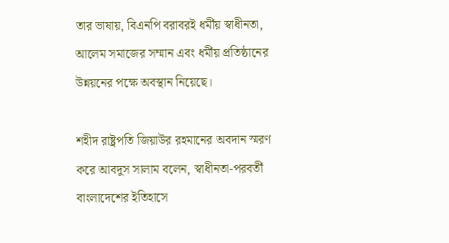তার ভাষায়, বিএনপি বরাবরই ধর্মীয় স্বাধীনতা, আলেম সমাজের সম্মান এবং ধর্মীয় প্রতিষ্ঠানের উন্নয়নের পক্ষে অবস্থান নিয়েছে।

শহীদ রাষ্ট্রপতি জিয়াউর রহমানের অবদান স্মরণ করে আবদুস সালাম বলেন, স্বাধীনতা-পরবর্তী বাংলাদেশের ইতিহাসে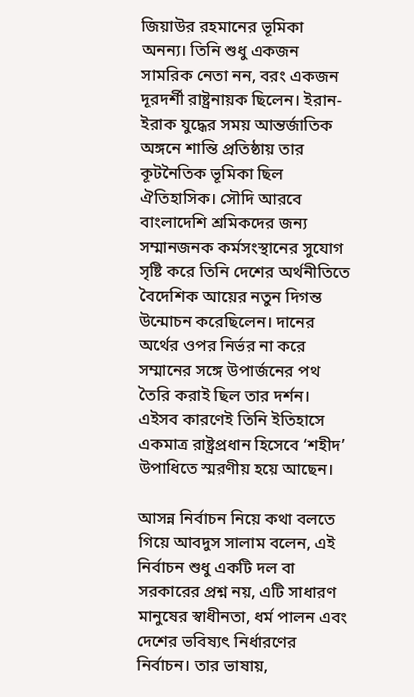জিয়াউর রহমানের ভূমিকা অনন্য। তিনি শুধু একজন সামরিক নেতা নন, বরং একজন দূরদর্শী রাষ্ট্রনায়ক ছিলেন। ইরান-ইরাক যুদ্ধের সময় আন্তর্জাতিক অঙ্গনে শান্তি প্রতিষ্ঠায় তার কূটনৈতিক ভূমিকা ছিল ঐতিহাসিক। সৌদি আরবে বাংলাদেশি শ্রমিকদের জন্য সম্মানজনক কর্মসংস্থানের সুযোগ সৃষ্টি করে তিনি দেশের অর্থনীতিতে বৈদেশিক আয়ের নতুন দিগন্ত উন্মোচন করেছিলেন। দানের অর্থের ওপর নির্ভর না করে সম্মানের সঙ্গে উপার্জনের পথ তৈরি করাই ছিল তার দর্শন। এইসব কারণেই তিনি ইতিহাসে একমাত্র রাষ্ট্রপ্রধান হিসেবে ‘শহীদ’ উপাধিতে স্মরণীয় হয়ে আছেন।

আসন্ন নির্বাচন নিয়ে কথা বলতে গিয়ে আবদুস সালাম বলেন, এই নির্বাচন শুধু একটি দল বা সরকারের প্রশ্ন নয়, এটি সাধারণ মানুষের স্বাধীনতা, ধর্ম পালন এবং দেশের ভবিষ্যৎ নির্ধারণের নির্বাচন। তার ভাষায়,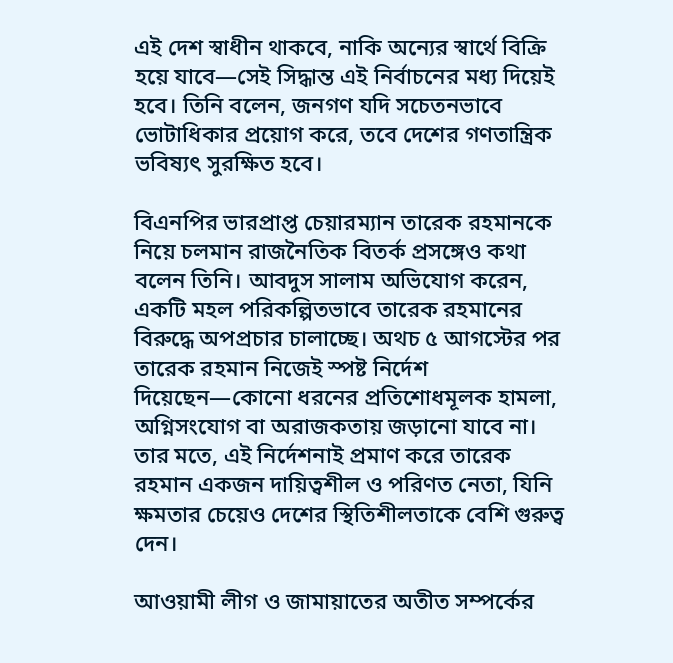এই দেশ স্বাধীন থাকবে, নাকি অন্যের স্বার্থে বিক্রি হয়ে যাবে—সেই সিদ্ধান্ত এই নির্বাচনের মধ্য দিয়েই হবে। তিনি বলেন, জনগণ যদি সচেতনভাবে ভোটাধিকার প্রয়োগ করে, তবে দেশের গণতান্ত্রিক ভবিষ্যৎ সুরক্ষিত হবে।

বিএনপির ভারপ্রাপ্ত চেয়ারম্যান তারেক রহমানকে নিয়ে চলমান রাজনৈতিক বিতর্ক প্রসঙ্গেও কথা বলেন তিনি। আবদুস সালাম অভিযোগ করেন, একটি মহল পরিকল্পিতভাবে তারেক রহমানের বিরুদ্ধে অপপ্রচার চালাচ্ছে। অথচ ৫ আগস্টের পর তারেক রহমান নিজেই স্পষ্ট নির্দেশ দিয়েছেন—কোনো ধরনের প্রতিশোধমূলক হামলা, অগ্নিসংযোগ বা অরাজকতায় জড়ানো যাবে না। তার মতে, এই নির্দেশনাই প্রমাণ করে তারেক রহমান একজন দায়িত্বশীল ও পরিণত নেতা, যিনি ক্ষমতার চেয়েও দেশের স্থিতিশীলতাকে বেশি গুরুত্ব দেন।

আওয়ামী লীগ ও জামায়াতের অতীত সম্পর্কের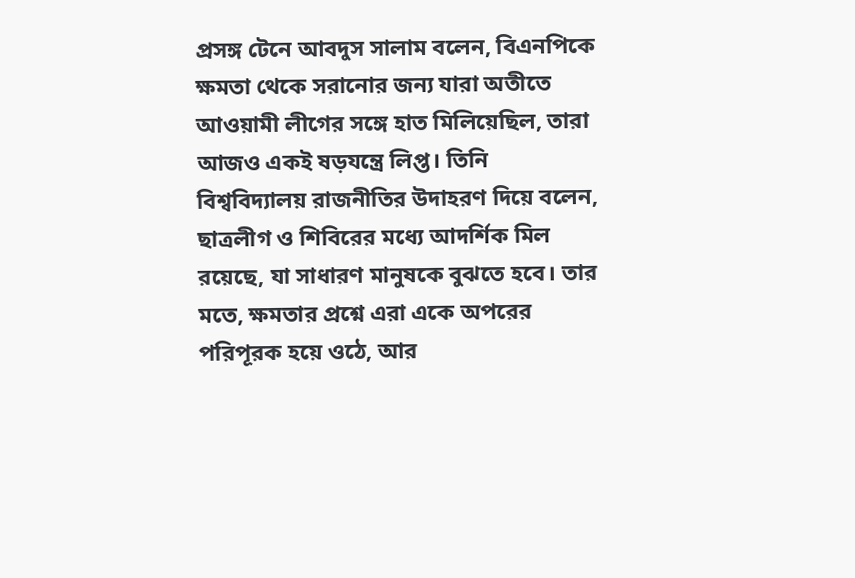প্রসঙ্গ টেনে আবদুস সালাম বলেন, বিএনপিকে ক্ষমতা থেকে সরানোর জন্য যারা অতীতে আওয়ামী লীগের সঙ্গে হাত মিলিয়েছিল, তারা আজও একই ষড়যন্ত্রে লিপ্ত। তিনি বিশ্ববিদ্যালয় রাজনীতির উদাহরণ দিয়ে বলেন, ছাত্রলীগ ও শিবিরের মধ্যে আদর্শিক মিল রয়েছে, যা সাধারণ মানুষকে বুঝতে হবে। তার মতে, ক্ষমতার প্রশ্নে এরা একে অপরের পরিপূরক হয়ে ওঠে, আর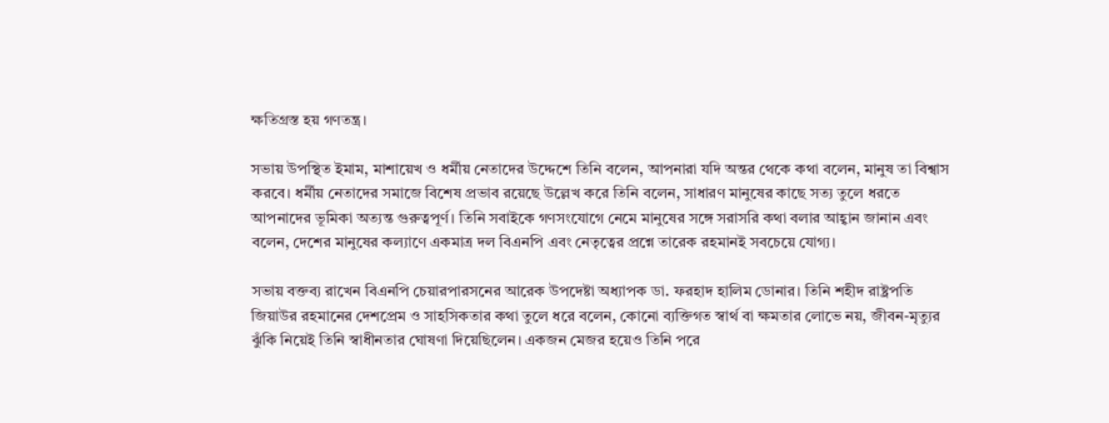ক্ষতিগ্রস্ত হয় গণতন্ত্র।

সভায় উপস্থিত ইমাম, মাশায়েখ ও ধর্মীয় নেতাদের উদ্দেশে তিনি বলেন, আপনারা যদি অন্তর থেকে কথা বলেন, মানুষ তা বিশ্বাস করবে। ধর্মীয় নেতাদের সমাজে বিশেষ প্রভাব রয়েছে উল্লেখ করে তিনি বলেন, সাধারণ মানুষের কাছে সত্য তুলে ধরতে আপনাদের ভূমিকা অত্যন্ত গুরুত্বপূর্ণ। তিনি সবাইকে গণসংযোগে নেমে মানুষের সঙ্গে সরাসরি কথা বলার আহ্বান জানান এবং বলেন, দেশের মানুষের কল্যাণে একমাত্র দল বিএনপি এবং নেতৃত্বের প্রশ্নে তারেক রহমানই সবচেয়ে যোগ্য।

সভায় বক্তব্য রাখেন বিএনপি চেয়ারপারসনের আরেক উপদেষ্টা অধ্যাপক ডা. ফরহাদ হালিম ডোনার। তিনি শহীদ রাষ্ট্রপতি জিয়াউর রহমানের দেশপ্রেম ও সাহসিকতার কথা তুলে ধরে বলেন, কোনো ব্যক্তিগত স্বার্থ বা ক্ষমতার লোভে নয়, জীবন-মৃত্যুর ঝুঁকি নিয়েই তিনি স্বাধীনতার ঘোষণা দিয়েছিলেন। একজন মেজর হয়েও তিনি পরে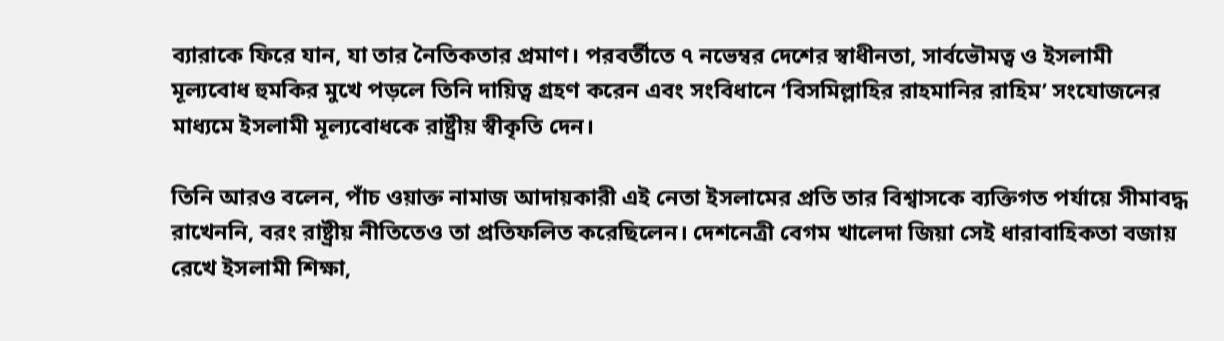ব্যারাকে ফিরে যান, যা তার নৈতিকতার প্রমাণ। পরবর্তীতে ৭ নভেম্বর দেশের স্বাধীনতা, সার্বভৌমত্ব ও ইসলামী মূল্যবোধ হুমকির মুখে পড়লে তিনি দায়িত্ব গ্রহণ করেন এবং সংবিধানে ‘বিসমিল্লাহির রাহমানির রাহিম’ সংযোজনের মাধ্যমে ইসলামী মূল্যবোধকে রাষ্ট্রীয় স্বীকৃতি দেন।

তিনি আরও বলেন, পাঁচ ওয়াক্ত নামাজ আদায়কারী এই নেতা ইসলামের প্রতি তার বিশ্বাসকে ব্যক্তিগত পর্যায়ে সীমাবদ্ধ রাখেননি, বরং রাষ্ট্রীয় নীতিতেও তা প্রতিফলিত করেছিলেন। দেশনেত্রী বেগম খালেদা জিয়া সেই ধারাবাহিকতা বজায় রেখে ইসলামী শিক্ষা,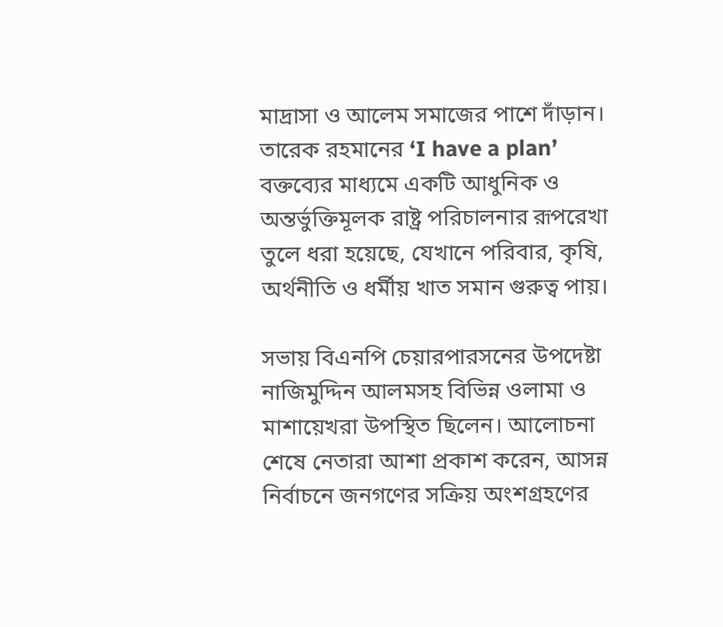মাদ্রাসা ও আলেম সমাজের পাশে দাঁড়ান। তারেক রহমানের ‘I have a plan’ বক্তব্যের মাধ্যমে একটি আধুনিক ও অন্তর্ভুক্তিমূলক রাষ্ট্র পরিচালনার রূপরেখা তুলে ধরা হয়েছে, যেখানে পরিবার, কৃষি, অর্থনীতি ও ধর্মীয় খাত সমান গুরুত্ব পায়।

সভায় বিএনপি চেয়ারপারসনের উপদেষ্টা নাজিমুদ্দিন আলমসহ বিভিন্ন ওলামা ও মাশায়েখরা উপস্থিত ছিলেন। আলোচনা শেষে নেতারা আশা প্রকাশ করেন, আসন্ন নির্বাচনে জনগণের সক্রিয় অংশগ্রহণের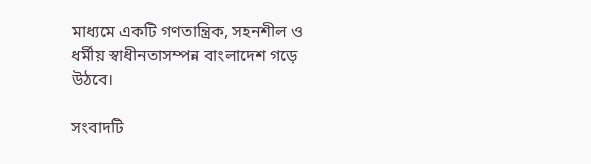মাধ্যমে একটি গণতান্ত্রিক, সহনশীল ও ধর্মীয় স্বাধীনতাসম্পন্ন বাংলাদেশ গড়ে উঠবে।

সংবাদটি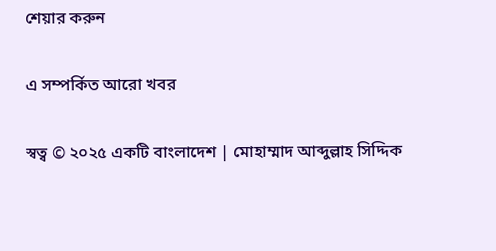শেয়ার করুন

এ সম্পর্কিত আরো খবর

স্বত্ব © ২০২৫ একটি বাংলাদেশ | মোহাম্মাদ আব্দুল্লাহ সিদ্দিক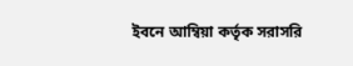ইবনে আম্বিয়া কর্তৃক সরাসরি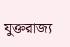যুক্তরাজ্য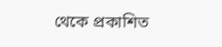থেকে প্রকাশিত